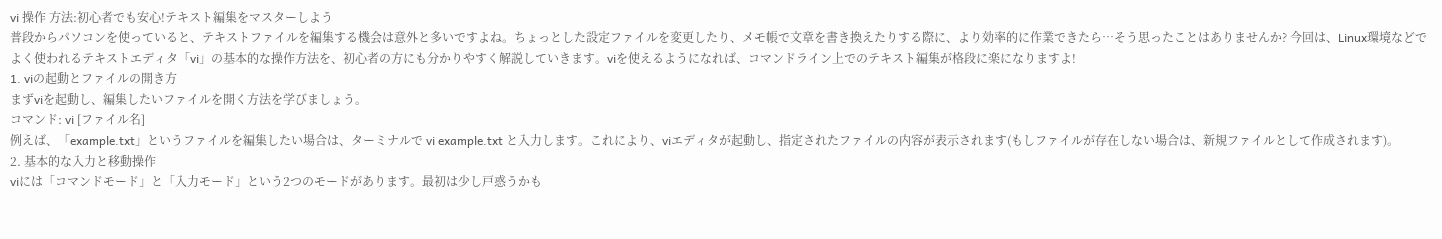vi 操作 方法:初心者でも安心!テキスト編集をマスターしよう
普段からパソコンを使っていると、テキストファイルを編集する機会は意外と多いですよね。ちょっとした設定ファイルを変更したり、メモ帳で文章を書き換えたりする際に、より効率的に作業できたら…そう思ったことはありませんか? 今回は、Linux環境などでよく使われるテキストエディタ「vi」の基本的な操作方法を、初心者の方にも分かりやすく解説していきます。viを使えるようになれば、コマンドライン上でのテキスト編集が格段に楽になりますよ!
1. viの起動とファイルの開き方
まずviを起動し、編集したいファイルを開く方法を学びましょう。
コマンド: vi [ファイル名]
例えば、「example.txt」というファイルを編集したい場合は、ターミナルで vi example.txt と入力します。これにより、viエディタが起動し、指定されたファイルの内容が表示されます(もしファイルが存在しない場合は、新規ファイルとして作成されます)。
2. 基本的な入力と移動操作
viには「コマンドモード」と「入力モード」という2つのモードがあります。最初は少し戸惑うかも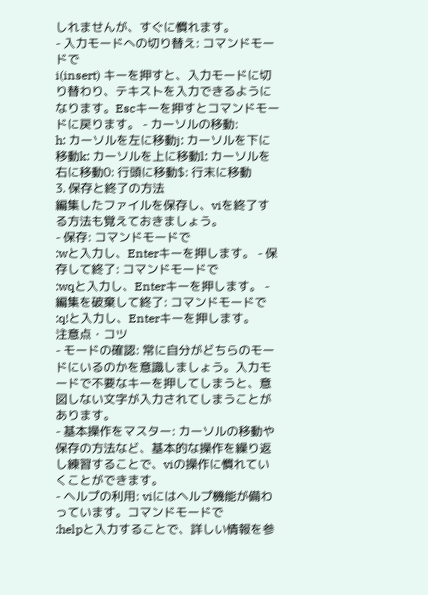しれませんが、すぐに慣れます。
- 入力モードへの切り替え: コマンドモードで
i(insert) キーを押すと、入力モードに切り替わり、テキストを入力できるようになります。Escキーを押すとコマンドモードに戻ります。 - カーソルの移動:
h: カーソルを左に移動j: カーソルを下に移動k: カーソルを上に移動l: カーソルを右に移動0: 行頭に移動$: 行末に移動
3. 保存と終了の方法
編集したファイルを保存し、viを終了する方法も覚えておきましょう。
- 保存: コマンドモードで
:wと入力し、Enterキーを押します。 - 保存して終了: コマンドモードで
:wqと入力し、Enterキーを押します。 - 編集を破棄して終了: コマンドモードで
:q!と入力し、Enterキーを押します。
注意点・コツ
- モードの確認: 常に自分がどちらのモードにいるのかを意識しましょう。入力モードで不要なキーを押してしまうと、意図しない文字が入力されてしまうことがあります。
- 基本操作をマスター: カーソルの移動や保存の方法など、基本的な操作を繰り返し練習することで、viの操作に慣れていくことができます。
- ヘルプの利用: viにはヘルプ機能が備わっています。コマンドモードで
:helpと入力することで、詳しい情報を参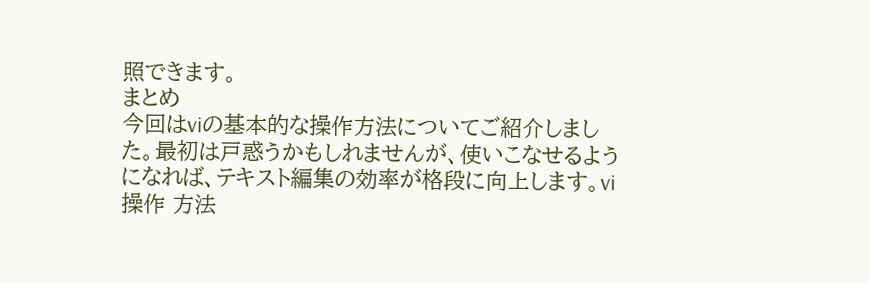照できます。
まとめ
今回はviの基本的な操作方法についてご紹介しました。最初は戸惑うかもしれませんが、使いこなせるようになれば、テキスト編集の効率が格段に向上します。vi 操作 方法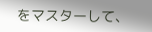をマスターして、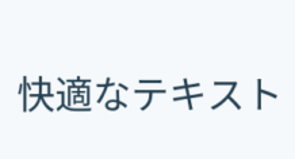快適なテキスト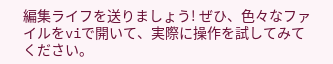編集ライフを送りましょう! ぜひ、色々なファイルをviで開いて、実際に操作を試してみてください。